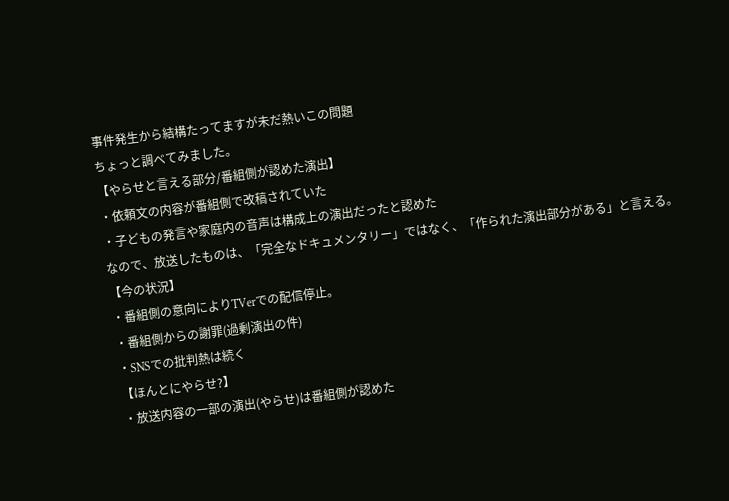事件発生から結構たってますが未だ熱いこの問題
ちょっと調べてみました。
【やらせと言える部分/番組側が認めた演出】
・依頼文の内容が番組側で改稿されていた
・子どもの発言や家庭内の音声は構成上の演出だったと認めた
なので、放送したものは、「完全なドキュメンタリー」ではなく、「作られた演出部分がある」と言える。
【今の状況】
・番組側の意向によりTVerでの配信停止。
・番組側からの謝罪(過剰演出の件)
・SNSでの批判熱は続く
【ほんとにやらせ?】
・放送内容の一部の演出(やらせ)は番組側が認めた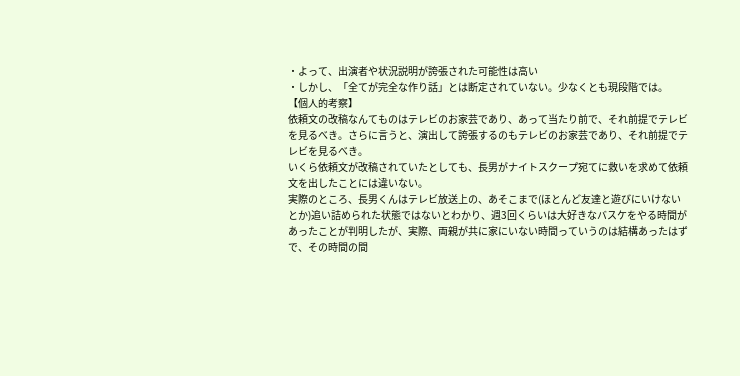・よって、出演者や状況説明が誇張された可能性は高い
・しかし、「全てが完全な作り話」とは断定されていない。少なくとも現段階では。
【個人的考察】
依頼文の改稿なんてものはテレビのお家芸であり、あって当たり前で、それ前提でテレビを見るべき。さらに言うと、演出して誇張するのもテレビのお家芸であり、それ前提でテレビを見るべき。
いくら依頼文が改稿されていたとしても、長男がナイトスクープ宛てに救いを求めて依頼文を出したことには違いない。
実際のところ、長男くんはテレビ放送上の、あそこまで(ほとんど友達と遊びにいけないとか)追い詰められた状態ではないとわかり、週3回くらいは大好きなバスケをやる時間があったことが判明したが、実際、両親が共に家にいない時間っていうのは結構あったはずで、その時間の間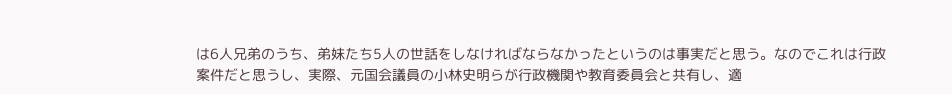は6人兄弟のうち、弟妹たち5人の世話をしなければならなかったというのは事実だと思う。なのでこれは行政案件だと思うし、実際、元国会議員の小林史明らが行政機関や教育委員会と共有し、適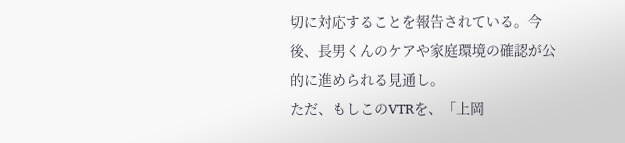切に対応することを報告されている。今後、長男くんのケアや家庭環境の確認が公的に進められる見通し。
ただ、もしこのVTRを、「上岡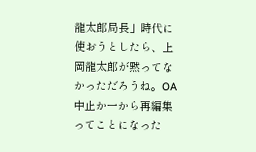龍太郎局長」時代に使おうとしたら、上岡龍太郎が黙ってなかっただろうね。OA中止か一から再編集ってことになった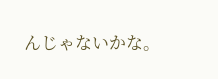んじゃないかな。